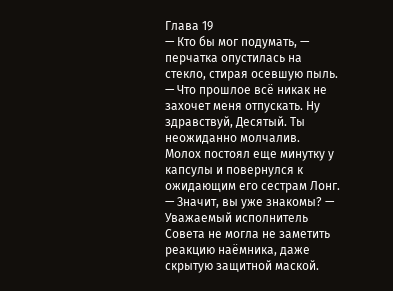Глава 19
— Кто бы мог подумать, — перчатка опустилась на стекло, стирая осевшую пыль. — Что прошлое всё никак не захочет меня отпускать. Ну здравствуй, Десятый. Ты неожиданно молчалив.
Молох постоял еще минутку у капсулы и повернулся к ожидающим его сестрам Лонг.
— Значит, вы уже знакомы? — Уважаемый исполнитель Совета не могла не заметить реакцию наёмника, даже скрытую защитной маской.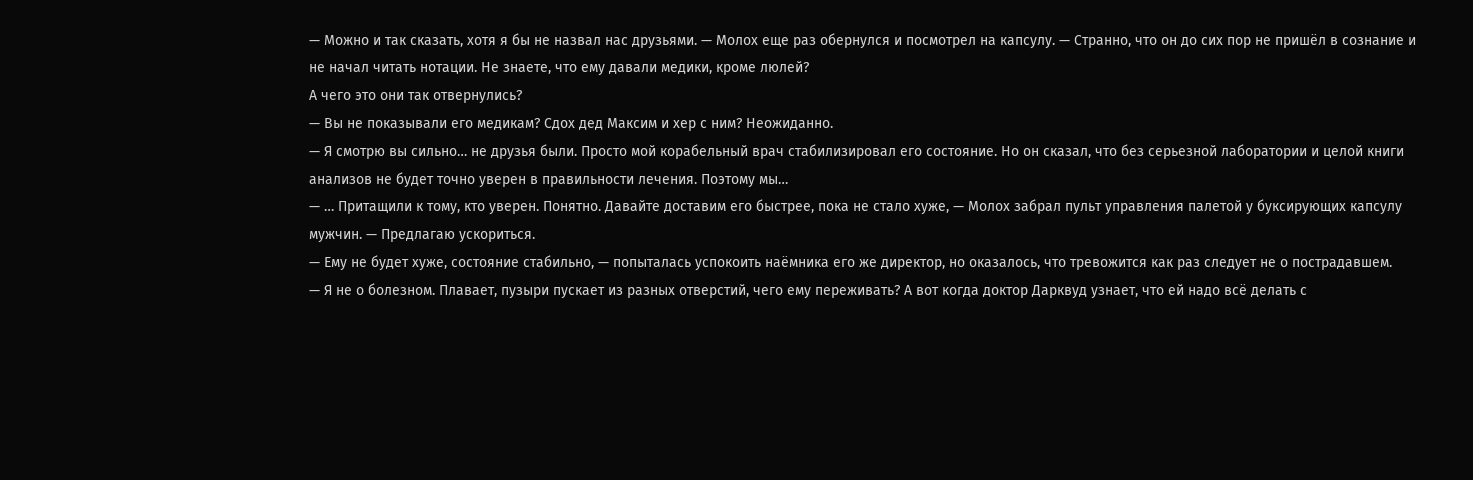— Можно и так сказать, хотя я бы не назвал нас друзьями. — Молох еще раз обернулся и посмотрел на капсулу. — Странно, что он до сих пор не пришёл в сознание и не начал читать нотации. Не знаете, что ему давали медики, кроме люлей?
А чего это они так отвернулись?
— Вы не показывали его медикам? Сдох дед Максим и хер с ним? Неожиданно.
— Я смотрю вы сильно… не друзья были. Просто мой корабельный врач стабилизировал его состояние. Но он сказал, что без серьезной лаборатории и целой книги анализов не будет точно уверен в правильности лечения. Поэтому мы…
— … Притащили к тому, кто уверен. Понятно. Давайте доставим его быстрее, пока не стало хуже, — Молох забрал пульт управления палетой у буксирующих капсулу мужчин. — Предлагаю ускориться.
— Ему не будет хуже, состояние стабильно, — попыталась успокоить наёмника его же директор, но оказалось, что тревожится как раз следует не о пострадавшем.
— Я не о болезном. Плавает, пузыри пускает из разных отверстий, чего ему переживать? А вот когда доктор Дарквуд узнает, что ей надо всё делать с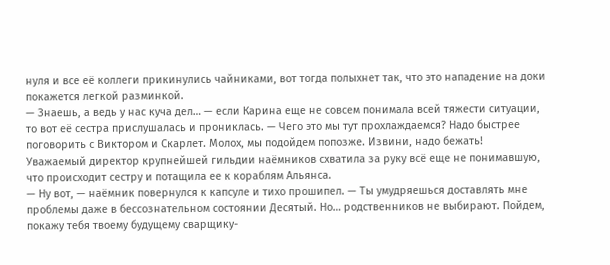нуля и все её коллеги прикинулись чайниками, вот тогда полыхнет так, что это нападение на доки покажется легкой разминкой.
— Знаешь, а ведь у нас куча дел… — если Карина еще не совсем понимала всей тяжести ситуации, то вот её сестра прислушалась и прониклась. — Чего это мы тут прохлаждаемся? Надо быстрее поговорить с Виктором и Скарлет. Молох, мы подойдем попозже. Извини, надо бежать!
Уважаемый директор крупнейшей гильдии наёмников схватила за руку всё еще не понимавшую, что происходит сестру и потащила ее к кораблям Альянса.
— Ну вот, — наёмник повернулся к капсуле и тихо прошипел. — Ты умудряешься доставлять мне проблемы даже в бессознательном состоянии Десятый. Но… родственников не выбирают. Пойдем, покажу тебя твоему будущему сварщику-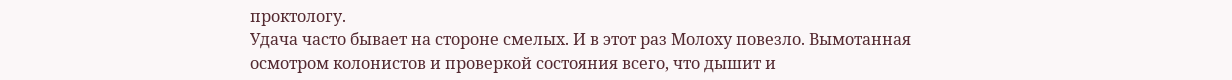проктологу.
Удача часто бывает на стороне смелых. И в этот раз Молоху повезло. Вымотанная осмотром колонистов и проверкой состояния всего, что дышит и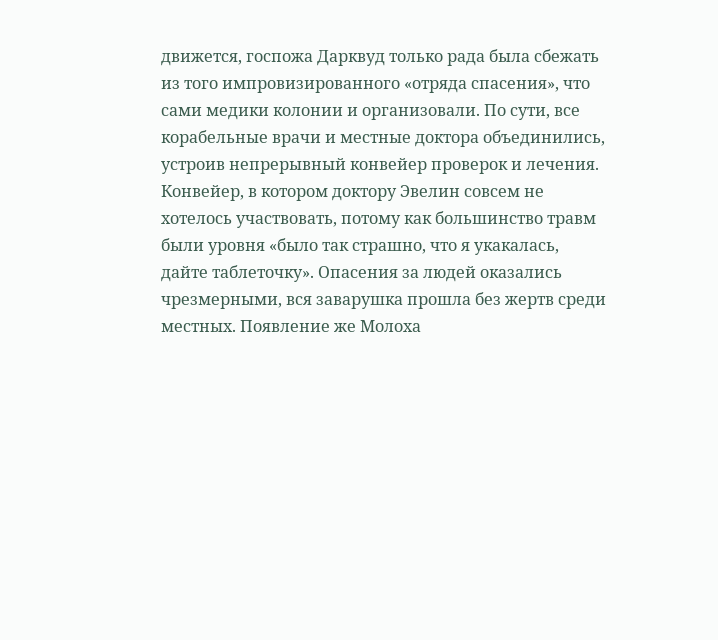движется, госпожа Дарквуд только рада была сбежать из того импровизированного «отряда спасения», что сами медики колонии и организовали. По сути, все корабельные врачи и местные доктора объединились, устроив непрерывный конвейер проверок и лечения. Конвейер, в котором доктору Эвелин совсем не хотелось участвовать, потому как большинство травм были уровня «было так страшно, что я укакалась, дайте таблеточку». Опасения за людей оказались чрезмерными, вся заварушка прошла без жертв среди местных. Появление же Молоха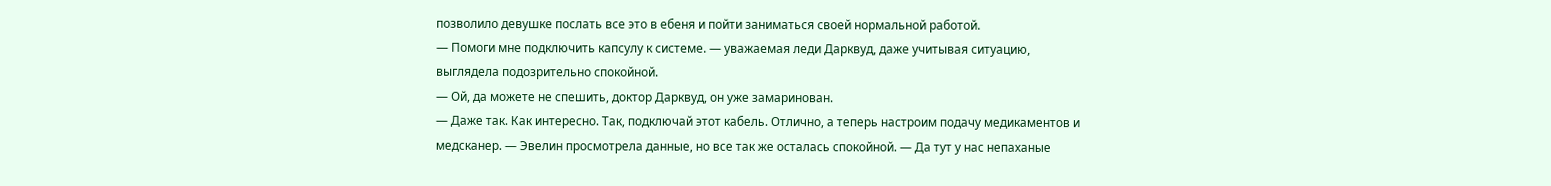позволило девушке послать все это в ебеня и пойти заниматься своей нормальной работой.
— Помоги мне подключить капсулу к системе. — уважаемая леди Дарквуд, даже учитывая ситуацию, выглядела подозрительно спокойной.
— Ой, да можете не спешить, доктор Дарквуд, он уже замаринован.
— Даже так. Как интересно. Так, подключай этот кабель. Отлично, а теперь настроим подачу медикаментов и медсканер. — Эвелин просмотрела данные, но все так же осталась спокойной. — Да тут у нас непаханые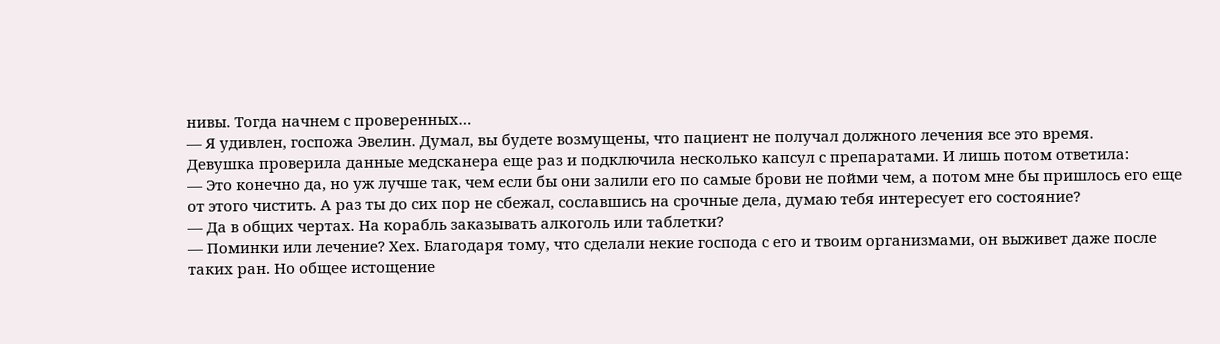нивы. Тогда начнем с проверенных…
— Я удивлен, госпожа Эвелин. Думал, вы будете возмущены, что пациент не получал должного лечения все это время.
Девушка проверила данные медсканера еще раз и подключила несколько капсул с препаратами. И лишь потом ответила:
— Это конечно да, но уж лучше так, чем если бы они залили его по самые брови не пойми чем, а потом мне бы пришлось его еще от этого чистить. А раз ты до сих пор не сбежал, сославшись на срочные дела, думаю тебя интересует его состояние?
— Да в общих чертах. На корабль заказывать алкоголь или таблетки?
— Поминки или лечение? Хех. Благодаря тому, что сделали некие господа с его и твоим организмами, он выживет даже после таких ран. Но общее истощение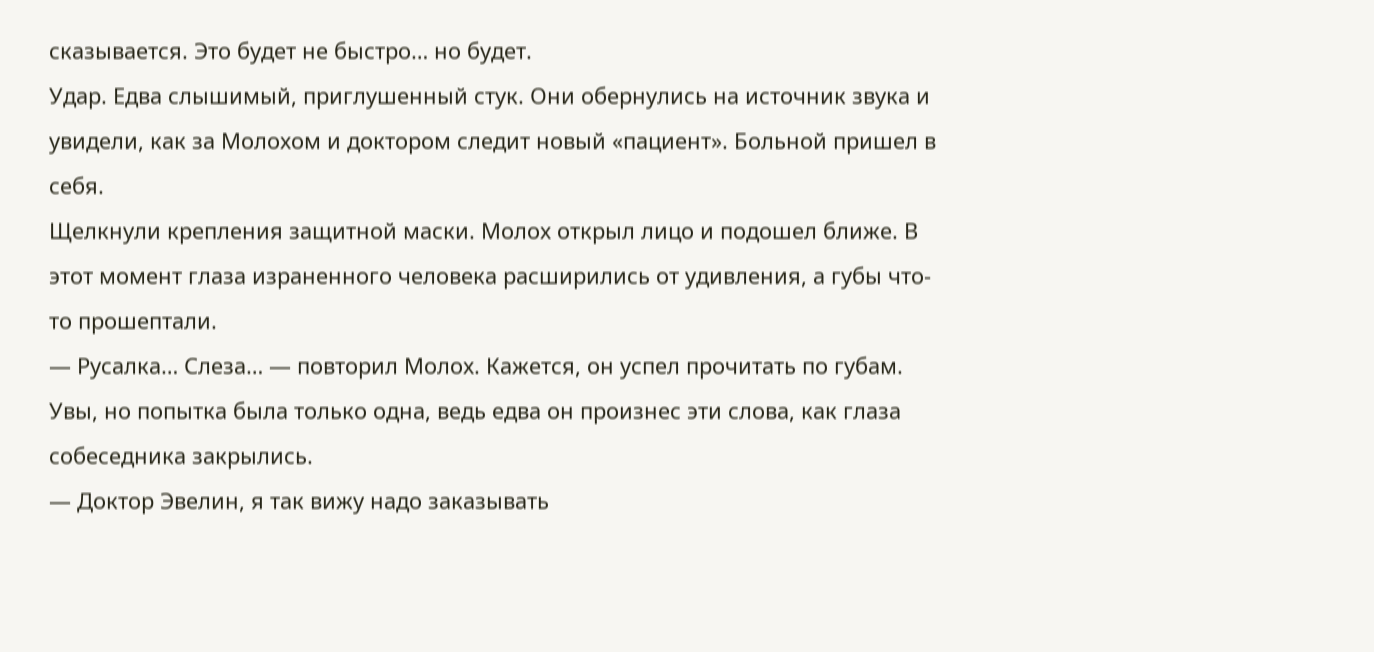сказывается. Это будет не быстро… но будет.
Удар. Едва слышимый, приглушенный стук. Они обернулись на источник звука и увидели, как за Молохом и доктором следит новый «пациент». Больной пришел в себя.
Щелкнули крепления защитной маски. Молох открыл лицо и подошел ближе. В этот момент глаза израненного человека расширились от удивления, а губы что-то прошептали.
— Русалка… Слеза… — повторил Молох. Кажется, он успел прочитать по губам. Увы, но попытка была только одна, ведь едва он произнес эти слова, как глаза собеседника закрылись.
— Доктор Эвелин, я так вижу надо заказывать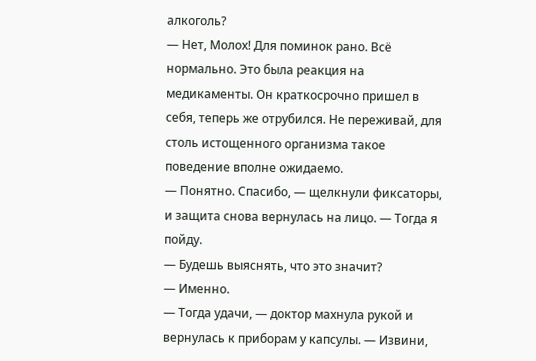алкоголь?
— Нет, Молох! Для поминок рано. Всё нормально. Это была реакция на медикаменты. Он краткосрочно пришел в себя, теперь же отрубился. Не переживай, для столь истощенного организма такое поведение вполне ожидаемо.
— Понятно. Спасибо, — щелкнули фиксаторы, и защита снова вернулась на лицо. — Тогда я пойду.
— Будешь выяснять, что это значит?
— Именно.
— Тогда удачи, — доктор махнула рукой и вернулась к приборам у капсулы. — Извини,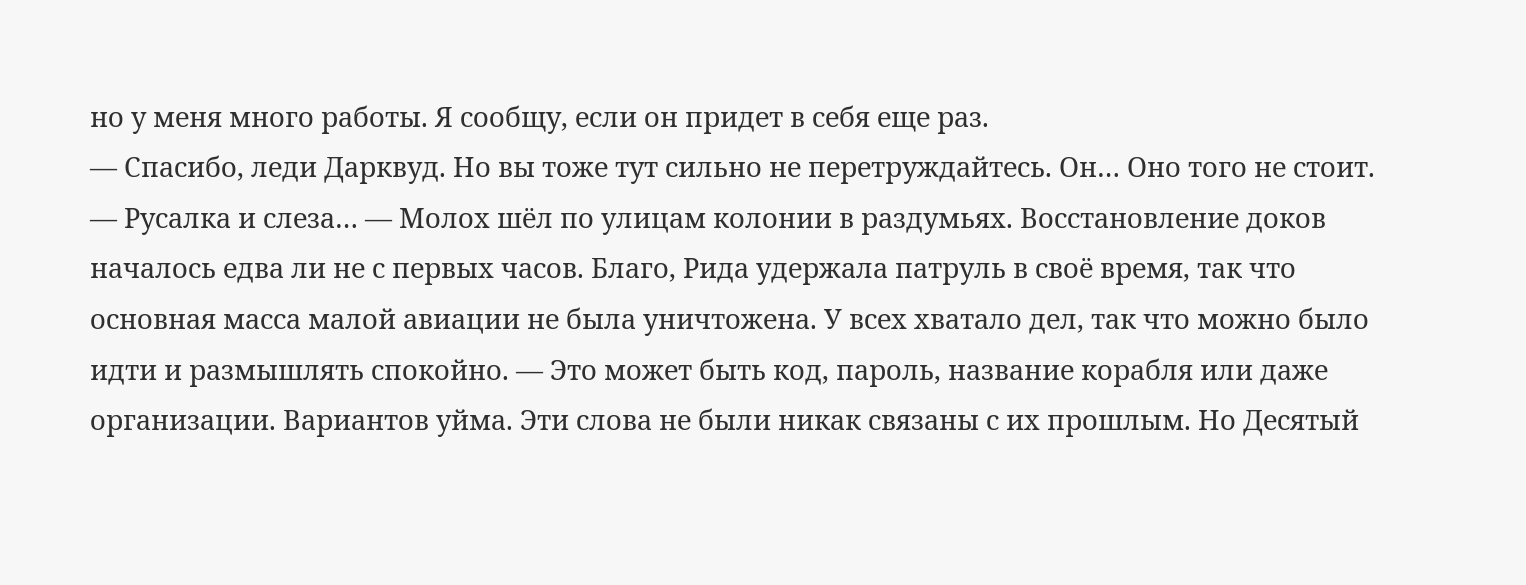но у меня много работы. Я сообщу, если он придет в себя еще раз.
— Спасибо, леди Дарквуд. Но вы тоже тут сильно не перетруждайтесь. Он… Оно того не стоит.
— Русалка и слеза… — Молох шёл по улицам колонии в раздумьях. Восстановление доков началось едва ли не с первых часов. Благо, Рида удержала патруль в своё время, так что основная масса малой авиации не была уничтожена. У всех хватало дел, так что можно было идти и размышлять спокойно. — Это может быть код, пароль, название корабля или даже организации. Вариантов уйма. Эти слова не были никак связаны с их прошлым. Но Десятый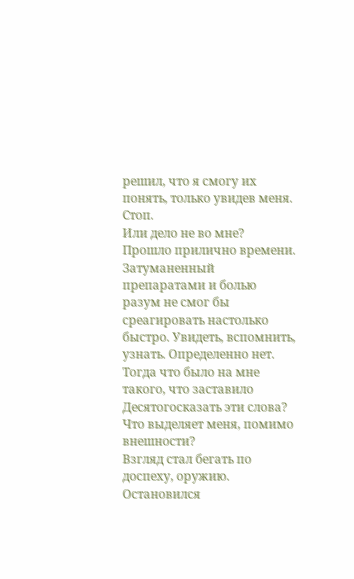решил, что я смогу их понять, только увидев меня.
Стоп.
Или дело не во мне?
Прошло прилично времени. Затуманенный препаратами и болью разум не смог бы среагировать настолько быстро. Увидеть, вспомнить, узнать. Определенно нет. Тогда что было на мне такого, что заставило Десятогосказать эти слова? Что выделяет меня, помимо внешности?
Взгляд стал бегать по доспеху, оружию. Остановился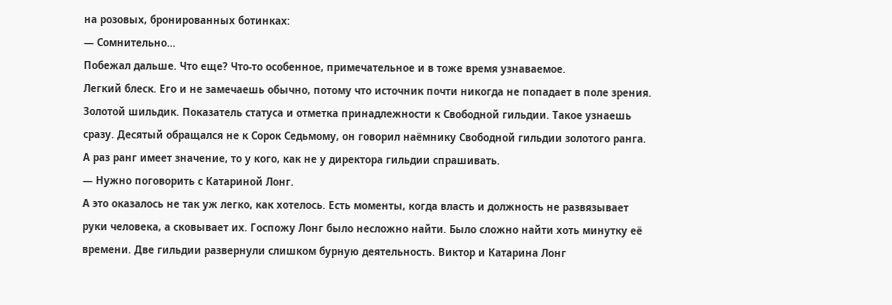на розовых, бронированных ботинках:
— Сомнительно…
Побежал дальше. Что еще? Что-то особенное, примечательное и в тоже время узнаваемое.
Легкий блеск. Его и не замечаешь обычно, потому что источник почти никогда не попадает в поле зрения. Золотой шильдик. Показатель статуса и отметка принадлежности к Свободной гильдии. Такое узнаешь сразу. Десятый обращался не к Сорок Седьмому, он говорил наёмнику Свободной гильдии золотого ранга. А раз ранг имеет значение, то у кого, как не у директора гильдии спрашивать.
— Нужно поговорить с Катариной Лонг.
А это оказалось не так уж легко, как хотелось. Есть моменты, когда власть и должность не развязывает руки человека, а сковывает их. Госпожу Лонг было несложно найти. Было сложно найти хоть минутку её времени. Две гильдии развернули слишком бурную деятельность. Виктор и Катарина Лонг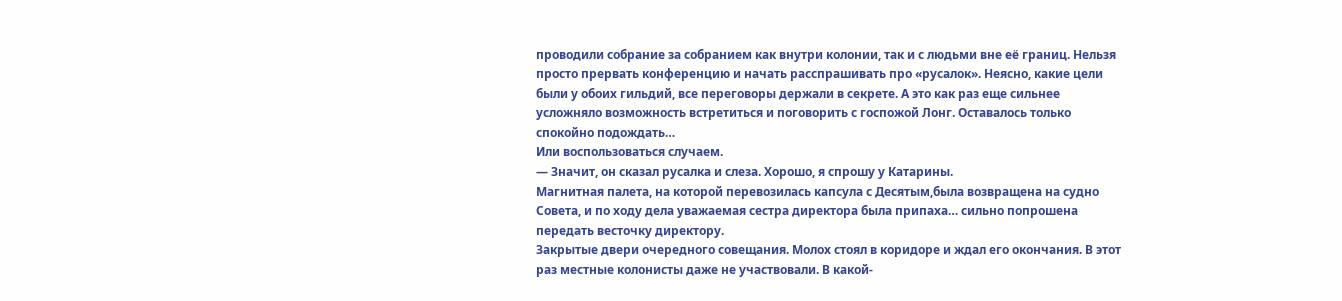проводили собрание за собранием как внутри колонии, так и с людьми вне её границ. Нельзя просто прервать конференцию и начать расспрашивать про «русалок». Неясно, какие цели были у обоих гильдий, все переговоры держали в секрете. А это как раз еще сильнее усложняло возможность встретиться и поговорить с госпожой Лонг. Оставалось только спокойно подождать…
Или воспользоваться случаем.
— Значит, он сказал русалка и слеза. Хорошо, я спрошу у Катарины.
Магнитная палета, на которой перевозилась капсула с Десятым,была возвращена на судно Совета, и по ходу дела уважаемая сестра директора была припаха… сильно попрошена передать весточку директору.
Закрытые двери очередного совещания. Молох стоял в коридоре и ждал его окончания. В этот раз местные колонисты даже не участвовали. В какой-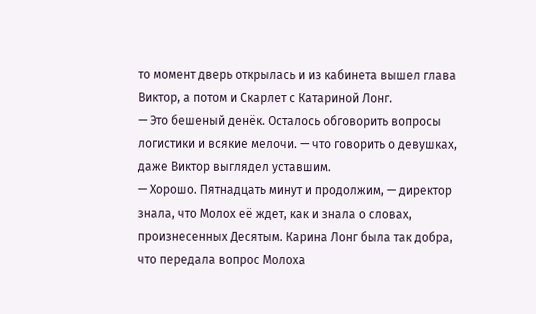то момент дверь открылась и из кабинета вышел глава Виктор, а потом и Скарлет с Катариной Лонг.
— Это бешеный денёк. Осталось обговорить вопросы логистики и всякие мелочи. — что говорить о девушках, даже Виктор выглядел уставшим.
— Хорошо. Пятнадцать минут и продолжим, — директор знала, что Молох её ждет, как и знала о словах, произнесенных Десятым. Карина Лонг была так добра, что передала вопрос Молоха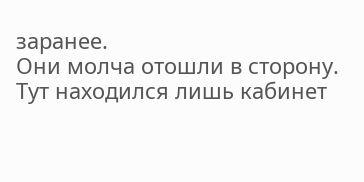заранее.
Они молча отошли в сторону. Тут находился лишь кабинет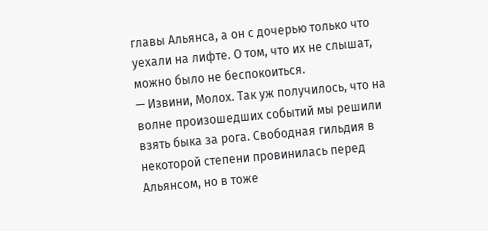главы Альянса, а он с дочерью только что уехали на лифте. О том, что их не слышат, можно было не беспокоиться.
— Извини, Молох. Так уж получилось, что на волне произошедших событий мы решили взять быка за рога. Свободная гильдия в некоторой степени провинилась перед Альянсом, но в тоже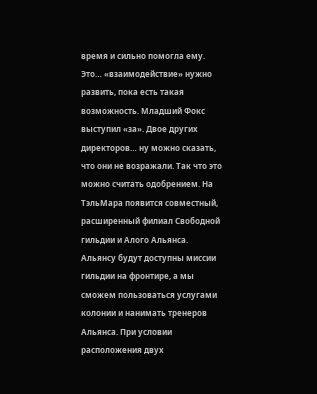время и сильно помогла ему. Это… «взаимодействие» нужно развить, пока есть такая возможность. Младший Фокс выступил «за». Двое других директоров… ну можно сказать, что они не возражали. Так что это можно считать одобрением. На ТэльМара появится совместный, расширенный филиал Свободной гильдии и Алого Альянса. Альянсу будут доступны миссии гильдии на фронтире, а мы сможем пользоваться услугами колонии и нанимать тренеров Альянса. При условии расположения двух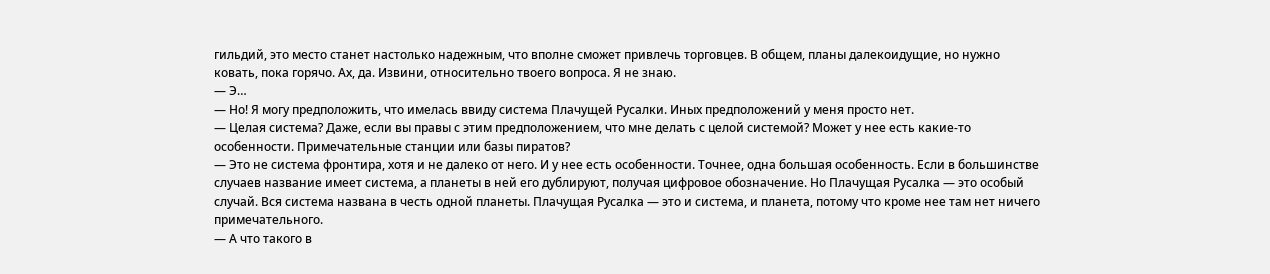гильдий, это место станет настолько надежным, что вполне сможет привлечь торговцев. В общем, планы далекоидущие, но нужно ковать, пока горячо. Ах, да. Извини, относительно твоего вопроса. Я не знаю.
— Э…
— Но! Я могу предположить, что имелась ввиду система Плачущей Русалки. Иных предположений у меня просто нет.
— Целая система? Даже, если вы правы с этим предположением, что мне делать с целой системой? Может у нее есть какие-то особенности. Примечательные станции или базы пиратов?
— Это не система фронтира, хотя и не далеко от него. И у нее есть особенности. Точнее, одна большая особенность. Если в большинстве случаев название имеет система, а планеты в ней его дублируют, получая цифровое обозначение. Но Плачущая Русалка — это особый случай. Вся система названа в честь одной планеты. Плачущая Русалка — это и система, и планета, потому что кроме нее там нет ничего примечательного.
— А что такого в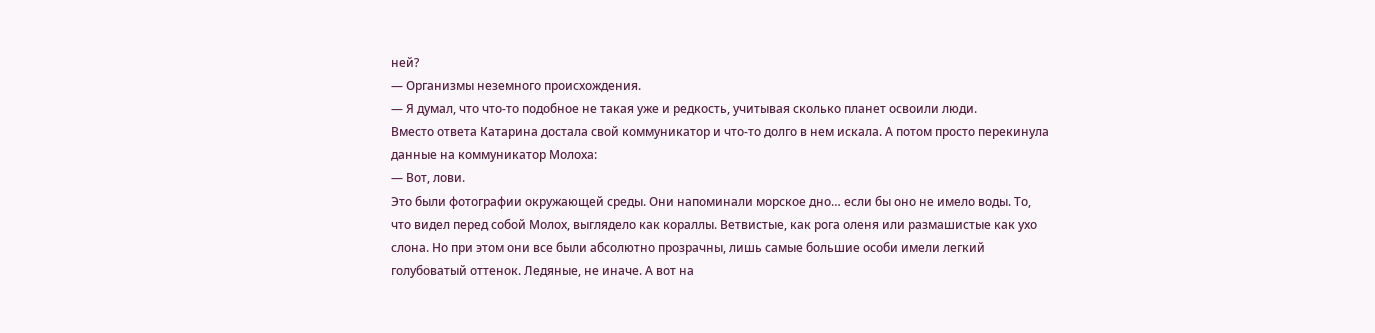ней?
— Организмы неземного происхождения.
— Я думал, что что-то подобное не такая уже и редкость, учитывая сколько планет освоили люди.
Вместо ответа Катарина достала свой коммуникатор и что-то долго в нем искала. А потом просто перекинула данные на коммуникатор Молоха:
— Вот, лови.
Это были фотографии окружающей среды. Они напоминали морское дно… если бы оно не имело воды. То, что видел перед собой Молох, выглядело как кораллы. Ветвистые, как рога оленя или размашистые как ухо слона. Но при этом они все были абсолютно прозрачны, лишь самые большие особи имели легкий голубоватый оттенок. Ледяные, не иначе. А вот на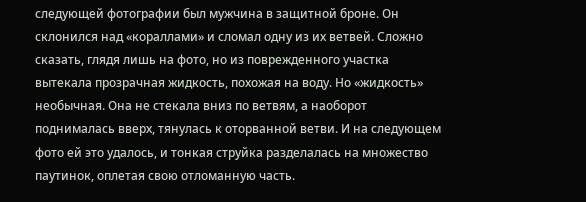следующей фотографии был мужчина в защитной броне. Он склонился над «кораллами» и сломал одну из их ветвей. Сложно сказать, глядя лишь на фото, но из поврежденного участка вытекала прозрачная жидкость, похожая на воду. Но «жидкость» необычная. Она не стекала вниз по ветвям, а наоборот поднималась вверх, тянулась к оторванной ветви. И на следующем фото ей это удалось, и тонкая струйка разделалась на множество паутинок, оплетая свою отломанную часть.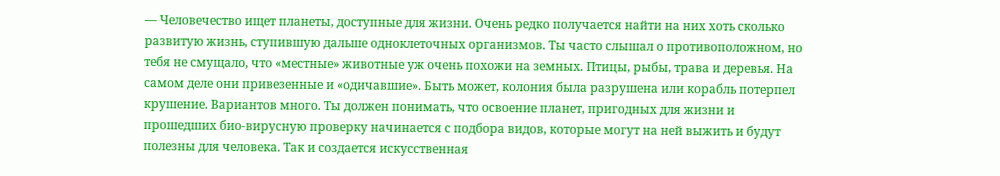— Человечество ищет планеты, доступные для жизни. Очень редко получается найти на них хоть сколько развитую жизнь, ступившую дальше одноклеточных организмов. Ты часто слышал о противоположном, но тебя не смущало, что «местные» животные уж очень похожи на земных. Птицы, рыбы, трава и деревья. На самом деле они привезенные и «одичавшие». Быть может, колония была разрушена или корабль потерпел крушение. Вариантов много. Ты должен понимать, что освоение планет, пригодных для жизни и прошедших био-вирусную проверку начинается с подбора видов, которые могут на ней выжить и будут полезны для человека. Так и создается искусственная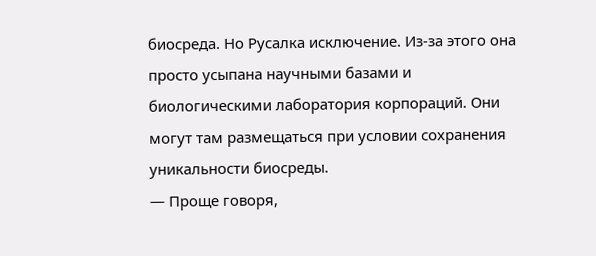биосреда. Но Русалка исключение. Из-за этого она просто усыпана научными базами и биологическими лаборатория корпораций. Они могут там размещаться при условии сохранения уникальности биосреды.
— Проще говоря,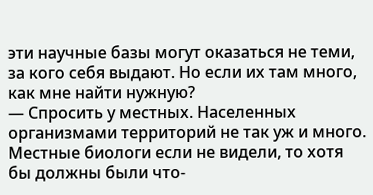эти научные базы могут оказаться не теми, за кого себя выдают. Но если их там много, как мне найти нужную?
— Спросить у местных. Населенных организмами территорий не так уж и много. Местные биологи если не видели, то хотя бы должны были что-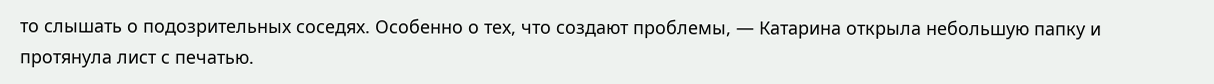то слышать о подозрительных соседях. Особенно о тех, что создают проблемы, — Катарина открыла небольшую папку и протянула лист с печатью.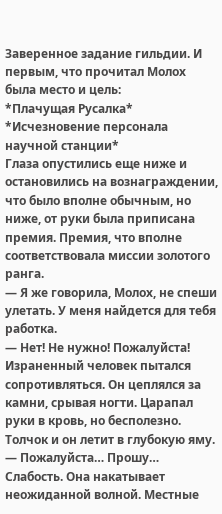Заверенное задание гильдии. И первым, что прочитал Молох была место и цель:
*Плачущая Русалка*
*Исчезновение персонала научной станции*
Глаза опустились еще ниже и остановились на вознаграждении, что было вполне обычным, но ниже, от руки была приписана премия. Премия, что вполне соответствовала миссии золотого ранга.
— Я же говорила, Молох, не спеши улетать. У меня найдется для тебя работка.
— Нет! Не нужно! Пожалуйста!
Израненный человек пытался сопротивляться. Он цеплялся за камни, срывая ногти. Царапал руки в кровь, но бесполезно.
Толчок и он летит в глубокую яму.
— Пожалуйста… Прошу…
Слабость. Она накатывает неожиданной волной. Местные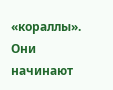«кораллы». Они начинают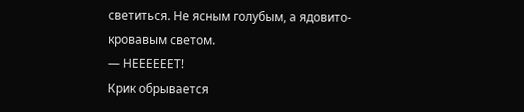светиться. Не ясным голубым, а ядовито-кровавым светом.
— НЕЕЕЕЕЕТ!
Крик обрывается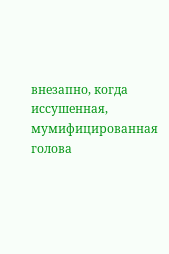внезапно, когда иссушенная, мумифицированная голова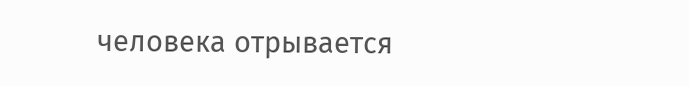человека отрывается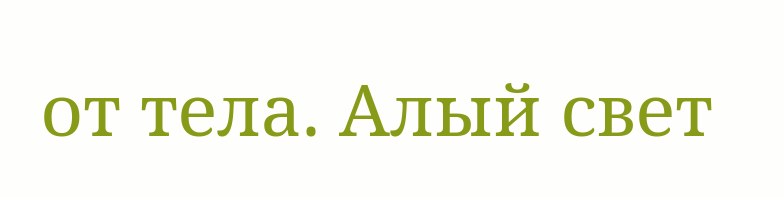от тела. Алый свет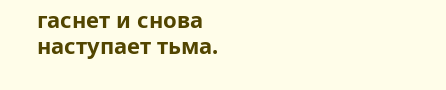гаснет и снова наступает тьма.